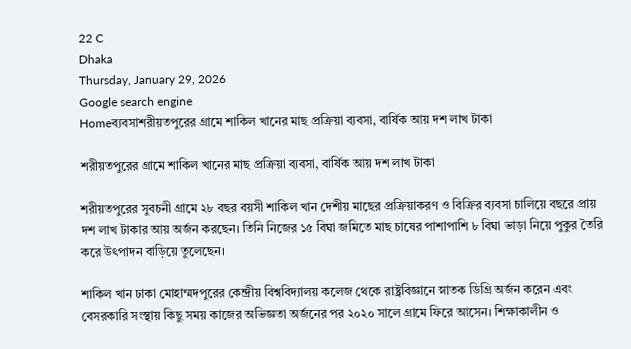22 C
Dhaka
Thursday, January 29, 2026
Google search engine
Homeব্যবসাশরীয়তপুরের গ্রামে শাকিল খানের মাছ প্রক্রিয়া ব্যবসা, বার্ষিক আয় দশ লাখ টাকা

শরীয়তপুরের গ্রামে শাকিল খানের মাছ প্রক্রিয়া ব্যবসা, বার্ষিক আয় দশ লাখ টাকা

শরীয়তপুরের সুবচনী গ্রামে ২৮ বছর বয়সী শাকিল খান দেশীয় মাছের প্রক্রিয়াকরণ ও বিক্রির ব্যবসা চালিয়ে বছরে প্রায় দশ লাখ টাকার আয় অর্জন করছেন। তিনি নিজের ১৫ বিঘা জমিতে মাছ চাষের পাশাপাশি ৮ বিঘা ভাড়া নিয়ে পুকুর তৈরি করে উৎপাদন বাড়িয়ে তুলেছেন।

শাকিল খান ঢাকা মোহাম্মদপুরের কেন্দ্রীয় বিশ্ববিদ্যালয় কলেজ থেকে রাষ্ট্রবিজ্ঞানে স্নাতক ডিগ্রি অর্জন করেন এবং বেসরকারি সংস্থায় কিছু সময় কাজের অভিজ্ঞতা অর্জনের পর ২০২০ সালে গ্রামে ফিরে আসেন। শিক্ষাকালীন ও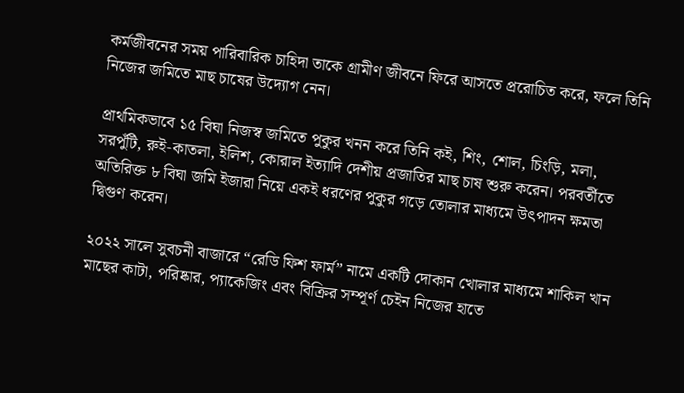কর্মজীবনের সময় পারিবারিক চাহিদা তাকে গ্রামীণ জীবনে ফিরে আসতে প্ররোচিত করে, ফলে তিনি নিজের জমিতে মাছ চাষের উদ্যোগ নেন।

প্রাথমিকভাবে ১৫ বিঘা নিজস্ব জমিতে পুকুর খনন করে তিনি কই, শিং, শোল, চিংড়ি, মলা, সরপুঁটি, রুই‑কাতলা, ইলিশ, কোরাল ইত্যাদি দেশীয় প্রজাতির মাছ চাষ শুরু করেন। পরবর্তীতে অতিরিক্ত ৮ বিঘা জমি ইজারা নিয়ে একই ধরণের পুকুর গড়ে তোলার মাধ্যমে উৎপাদন ক্ষমতা দ্বিগুণ করেন।

২০২২ সালে সুবচনী বাজারে “রেডি ফিশ ফার্ম” নামে একটি দোকান খোলার মাধ্যমে শাকিল খান মাছের কাটা, পরিষ্কার, প্যাকেজিং এবং বিক্রির সম্পূর্ণ চেইন নিজের হাতে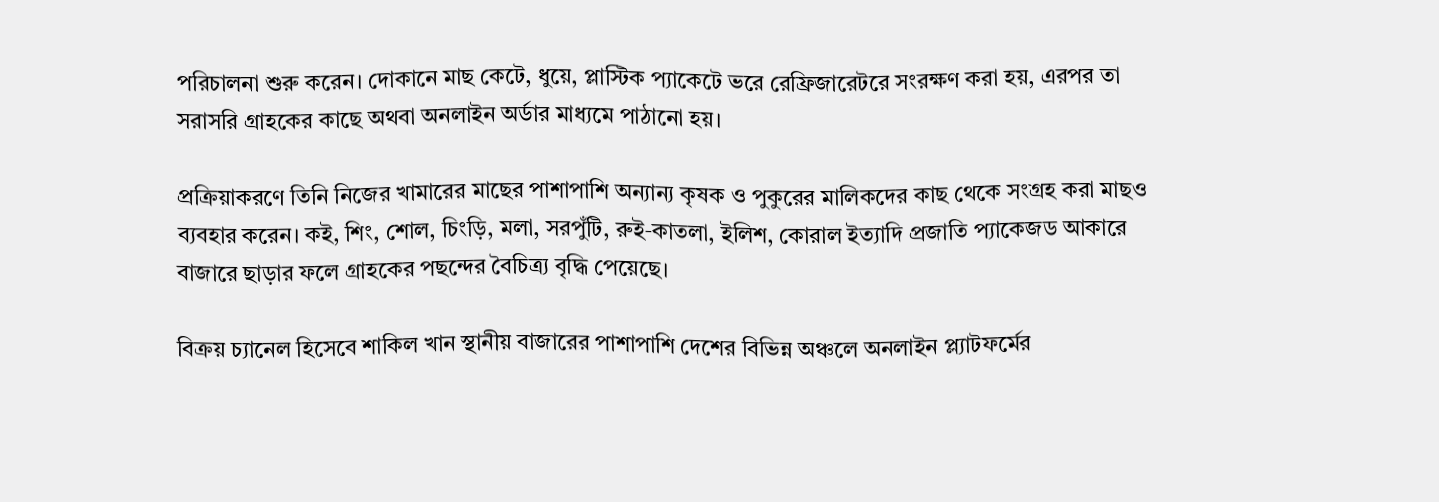পরিচালনা শুরু করেন। দোকানে মাছ কেটে, ধুয়ে, প্লাস্টিক প্যাকেটে ভরে রেফ্রিজারেটরে সংরক্ষণ করা হয়, এরপর তা সরাসরি গ্রাহকের কাছে অথবা অনলাইন অর্ডার মাধ্যমে পাঠানো হয়।

প্রক্রিয়াকরণে তিনি নিজের খামারের মাছের পাশাপাশি অন্যান্য কৃষক ও পুকুরের মালিকদের কাছ থেকে সংগ্রহ করা মাছও ব্যবহার করেন। কই, শিং, শোল, চিংড়ি, মলা, সরপুঁটি, রুই‑কাতলা, ইলিশ, কোরাল ইত্যাদি প্রজাতি প্যাকেজড আকারে বাজারে ছাড়ার ফলে গ্রাহকের পছন্দের বৈচিত্র্য বৃদ্ধি পেয়েছে।

বিক্রয় চ্যানেল হিসেবে শাকিল খান স্থানীয় বাজারের পাশাপাশি দেশের বিভিন্ন অঞ্চলে অনলাইন প্ল্যাটফর্মের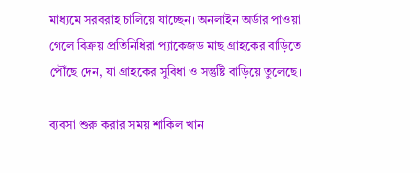মাধ্যমে সরবরাহ চালিয়ে যাচ্ছেন। অনলাইন অর্ডার পাওয়া গেলে বিক্রয় প্রতিনিধিরা প্যাকেজড মাছ গ্রাহকের বাড়িতে পৌঁছে দেন, যা গ্রাহকের সুবিধা ও সন্তুষ্টি বাড়িয়ে তুলেছে।

ব্যবসা শুরু করার সময় শাকিল খান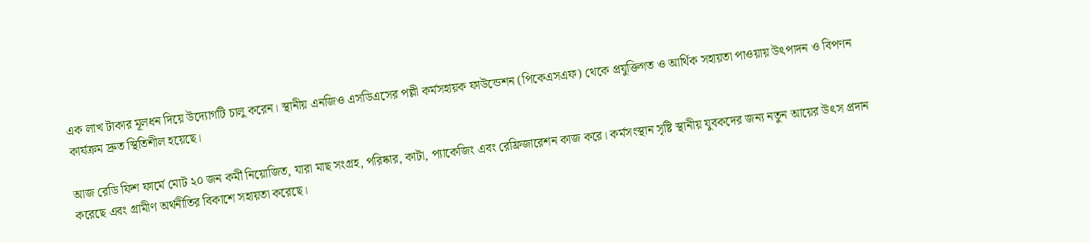এক লাখ টাকার মূলধন দিয়ে উদ্যোগটি চালু করেন। স্থানীয় এনজিও এসডিএসের পল্লী কর্মসহায়ক ফাউন্ডেশন (পিকেএসএফ) থেকে প্রযুক্তিগত ও আর্থিক সহায়তা পাওয়ায় উৎপাদন ও বিপণন কার্যক্রম দ্রুত স্থিতিশীল হয়েছে।

আজ রেডি ফিশ ফার্মে মোট ২০ জন কর্মী নিয়োজিত, যারা মাছ সংগ্রহ, পরিষ্কার, কাটা, প্যাকেজিং এবং রেফ্রিজারেশন কাজ করে। কর্মসংস্থান সৃষ্টি স্থানীয় যুবকদের জন্য নতুন আয়ের উৎস প্রদান করেছে এবং গ্রামীণ অর্থনীতির বিকাশে সহায়তা করেছে।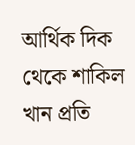আর্থিক দিক থেকে শাকিল খান প্রতি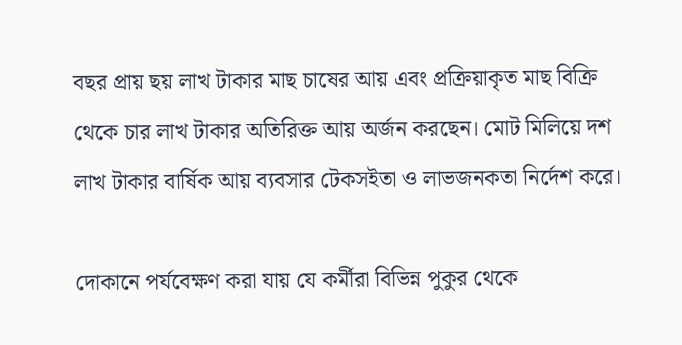বছর প্রায় ছয় লাখ টাকার মাছ চাষের আয় এবং প্রক্রিয়াকৃত মাছ বিক্রি থেকে চার লাখ টাকার অতিরিক্ত আয় অর্জন করছেন। মোট মিলিয়ে দশ লাখ টাকার বার্ষিক আয় ব্যবসার টেকসইতা ও লাভজনকতা নির্দেশ করে।

দোকানে পর্যবেক্ষণ করা যায় যে কর্মীরা বিভিন্ন পুকুর থেকে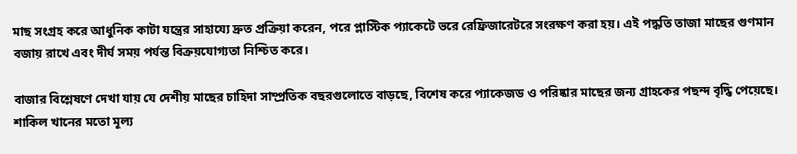মাছ সংগ্রহ করে আধুনিক কাটা যন্ত্রের সাহায্যে দ্রুত প্রক্রিয়া করেন, পরে প্লাস্টিক প্যাকেটে ভরে রেফ্রিজারেটরে সংরক্ষণ করা হয়। এই পদ্ধতি তাজা মাছের গুণমান বজায় রাখে এবং দীর্ঘ সময় পর্যন্ত বিক্রয়যোগ্যতা নিশ্চিত করে।

বাজার বিশ্লেষণে দেখা যায় যে দেশীয় মাছের চাহিদা সাম্প্রতিক বছরগুলোতে বাড়ছে, বিশেষ করে প্যাকেজড ও পরিষ্কার মাছের জন্য গ্রাহকের পছন্দ বৃদ্ধি পেয়েছে। শাকিল খানের মতো মূল্য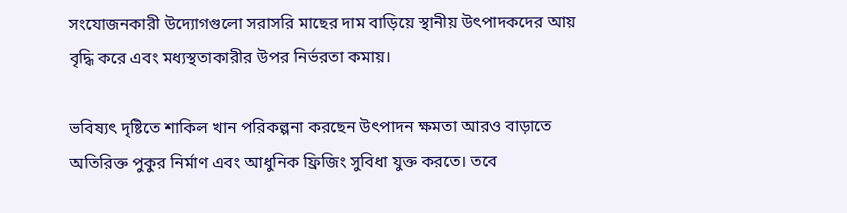সংযোজনকারী উদ্যোগগুলো সরাসরি মাছের দাম বাড়িয়ে স্থানীয় উৎপাদকদের আয় বৃদ্ধি করে এবং মধ্যস্থতাকারীর উপর নির্ভরতা কমায়।

ভবিষ্যৎ দৃষ্টিতে শাকিল খান পরিকল্পনা করছেন উৎপাদন ক্ষমতা আরও বাড়াতে অতিরিক্ত পুকুর নির্মাণ এবং আধুনিক ফ্রিজিং সুবিধা যুক্ত করতে। তবে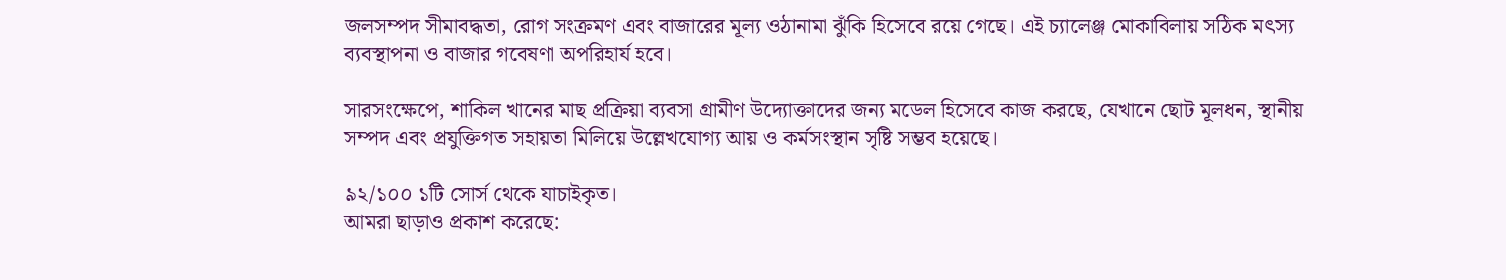জলসম্পদ সীমাবদ্ধতা, রোগ সংক্রমণ এবং বাজারের মূল্য ওঠানামা ঝুঁকি হিসেবে রয়ে গেছে। এই চ্যালেঞ্জ মোকাবিলায় সঠিক মৎস্য ব্যবস্থাপনা ও বাজার গবেষণা অপরিহার্য হবে।

সারসংক্ষেপে, শাকিল খানের মাছ প্রক্রিয়া ব্যবসা গ্রামীণ উদ্যোক্তাদের জন্য মডেল হিসেবে কাজ করছে, যেখানে ছোট মূলধন, স্থানীয় সম্পদ এবং প্রযুক্তিগত সহায়তা মিলিয়ে উল্লেখযোগ্য আয় ও কর্মসংস্থান সৃষ্টি সম্ভব হয়েছে।

৯২/১০০ ১টি সোর্স থেকে যাচাইকৃত।
আমরা ছাড়াও প্রকাশ করেছে: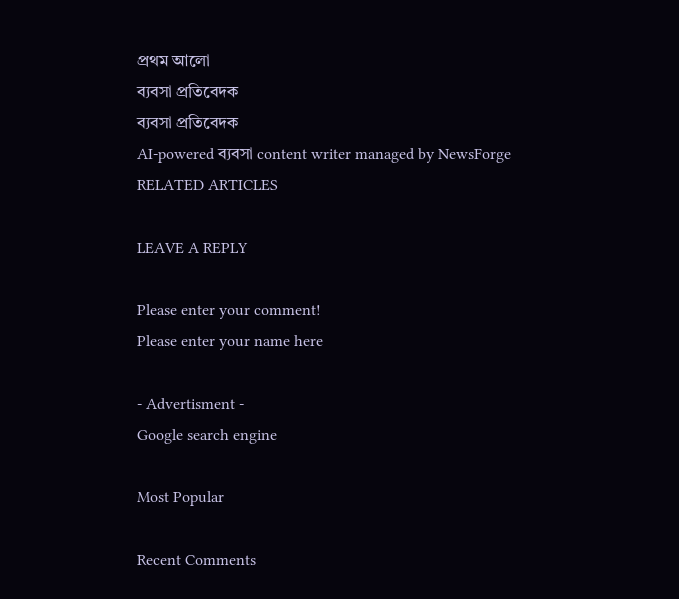প্রথম আলো
ব্যবসা প্রতিবেদক
ব্যবসা প্রতিবেদক
AI-powered ব্যবসা content writer managed by NewsForge
RELATED ARTICLES

LEAVE A REPLY

Please enter your comment!
Please enter your name here

- Advertisment -
Google search engine

Most Popular

Recent Comments